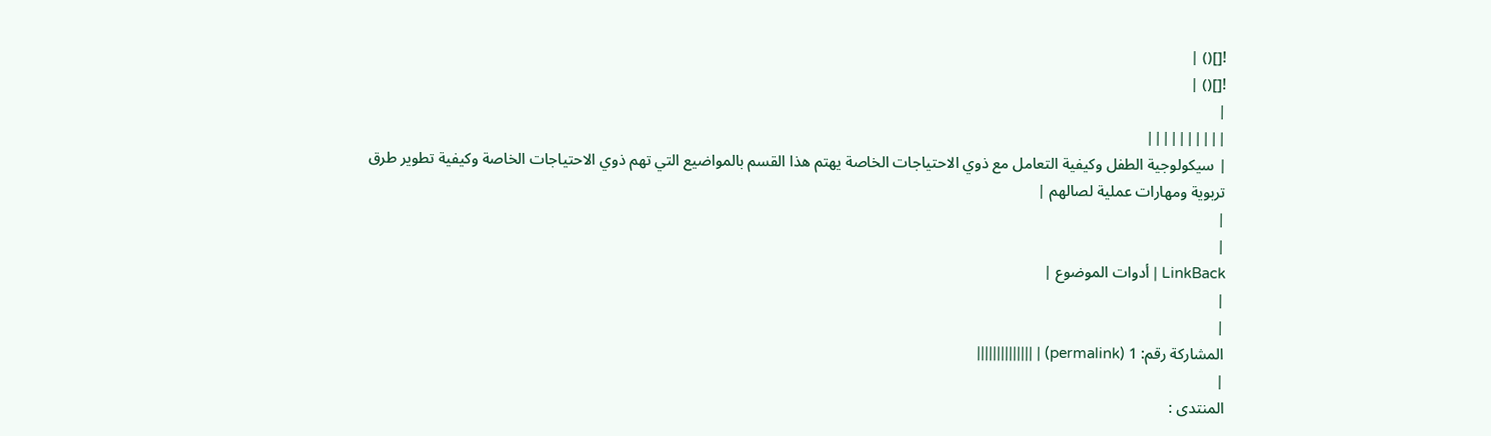![]() |
![]() |
|
||||||||||
| سيكولوجية الطفل وكيفية التعامل مع ذوي الاحتياجات الخاصة يهتم هذا القسم بالمواضيع التي تهم ذوي الاحتياجات الخاصة وكيفية تطوير طرق تربوية ومهارات عملية لصالهم |
|
|
LinkBack | أدوات الموضوع |
|
|
المشاركة رقم: 1 (permalink) | ||||||||||||||
|
المنتدى :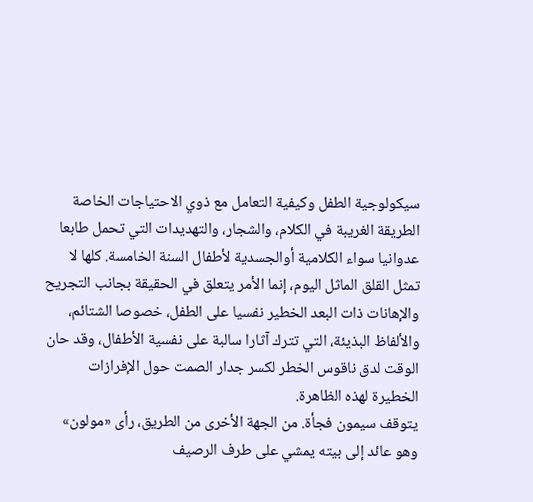سيكولوجية الطفل وكيفية التعامل مع ذوي الاحتياجات الخاصة
الطريقة الغريبة في الكلام، والشجار، والتهديدات التي تحمل طابعا عدوانيا سواء الكلامية أوالجسدية لأطفال السنة الخامسة. كلها لا تمثل القلق الماثل اليوم، إنما الأمر يتعلق في الحقيقة بجانب التجريح والإهانات ذات البعد الخطير نفسيا على الطفل، خصوصا الشتائم، والألفاظ البذيئة، التي تترك آثارا سالبة على نفسية الأطفال، وقد حان الوقت لدق ناقوس الخطر لكسر جدار الصمت حول الإفرازات الخطيرة لهذه الظاهرة.
يتوقف سيمون فجأة. من الجهة الأخرى من الطريق، رأى «مولون» وهو عائد إلى بيته يمشي على طرف الرصيف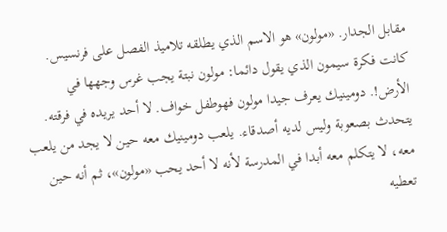مقابل الجدار. «مولون» هو الاسم الذي يطلقه تلاميذ الفصل على فرنسيس. كانت فكرة سيمون الذي يقول دائما: مولون نبتة يجب غرس وجهها في الأرض!. دومينيك يعرف جيدا مولون فهوطفل خواف. لا أحد يريده في فرقته. يتحدث بصعوبة وليس لديه أصدقاء. يلعب دومينيك معه حين لا يجد من يلعب معه، لا يتكلم معه أبدا في المدرسة لأنه لا أحد يحب «مولون»، ثم أنه حين تعطيه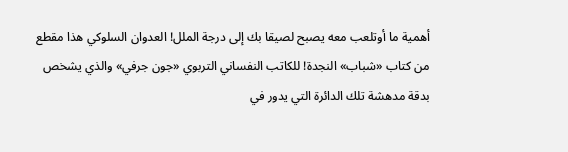أهمية ما أوتلعب معه يصبح لصيقا بك إلى درجة الملل! العدوان السلوكي هذا مقطع من كتاب «شباب» النجدة! للكاتب النفساني التربوي «جون جرفي» والذي يشخص بدقة مدهشة تلك الدائرة التي يدور في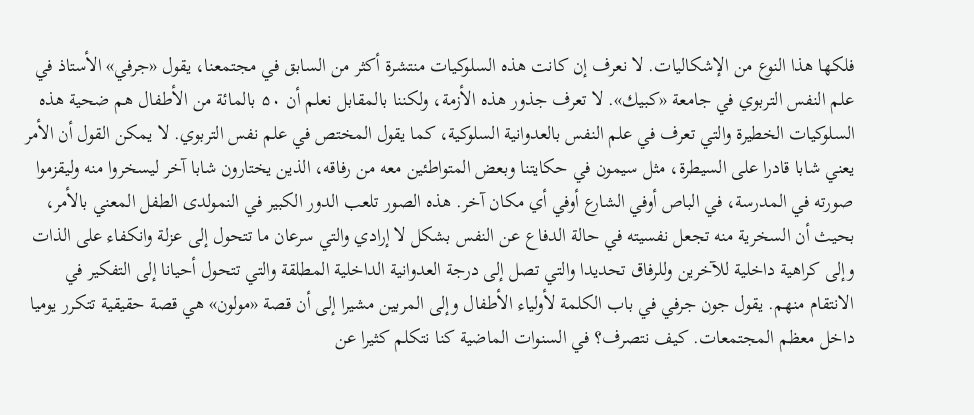فلكها هذا النوع من الإشكاليات. لا نعرف إن كانت هذه السلوكيات منتشرة أكثر من السابق في مجتمعنا، يقول «جرفي» الأستاذ في علم النفس التربوي في جامعة «كبيك». لا تعرف جذور هذه الأزمة، ولكننا بالمقابل نعلم أن ۵۰ بالمائة من الأطفال هم ضحية هذه السلوكيات الخطيرة والتي تعرف في علم النفس بالعدوانية السلوكية، كما يقول المختص في علم نفس التربوي. لا يمكن القول أن الأمر يعني شابا قادرا على السيطرة، مثل سيمون في حكايتنا وبعض المتواطئين معه من رفاقه، الذين يختارون شابا آخر ليسخروا منه وليقزموا صورته في المدرسة، في الباص أوفي الشارع أوفي أي مكان آخر. هذه الصور تلعب الدور الكبير في النمولدى الطفل المعني بالأمر، بحيث أن السخرية منه تجعل نفسيته في حالة الدفاع عن النفس بشكل لا إرادي والتي سرعان ما تتحول إلى عزلة وانكفاء على الذات وإلى كراهية داخلية للآخرين وللرفاق تحديدا والتي تصل إلى درجة العدوانية الداخلية المطلقة والتي تتحول أحيانا إلى التفكير في الانتقام منهم. يقول جون جرفي في باب الكلمة لأولياء الأطفال وإلى المربين مشيرا إلى أن قصة «مولون» هي قصة حقيقية تتكرر يوميا داخل معظم المجتمعات. كيف نتصرف؟ في السنوات الماضية كنا نتكلم كثيرا عن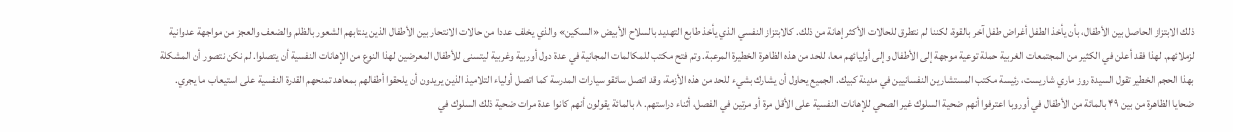ذلك الابتزاز الحاصل بين الأطفال، بأن يأخذ الطفل أغراض طفل آخر بالقوة، لكننا لم نتطرق للحالات الأكثر إهانة من ذلك. كالابتزاز النفسي الذي يأخذ طابع التهديد بالسلاح الأبيض «السكين» والذي يخلف عددا من حالات الانتحار بين الأطفال الذين ينتابهم الشعور بالظلم والضعف والعجز من مواجهة عدوانية لزملائهم. لهذا فقد أعلن في الكثير من المجتمعات الغربية حملة توعية موجهة إلى الأطفال وإلى أوليائهم معا، للحد من هذه الظاهرة الخطيرة المرعبة. وتم فتح مكتب للمكالمات المجانية في عدة دول أوربية وغربية ليتسنى للأطفال المعرضين لهذا النوع من الإهانات النفسية أن يتصلوا. لم نكن نتصور أن المشكلة بهذا الحجم الخطير تقول السيدة روز ماري شاريست، رئيسة مكتب المستشارين النفسانيين في مدينة كبيك. الجميع يحاول أن يشارك بشيء للحد من هذه الأزمة، وقد اتصل سائقو سيارات المدرسة كما اتصل أولياء التلاميذ الذين يريدون أن يلحقوا أطفالهم بمعاهد تمنحهم القدرة النفسية على استيعاب ما يجري. ضحايا الظاهرة من بين ۴۹ بالمائة من الأطفال في أوروبا اعترفوا أنهم ضحية السلوك غير الصحي للإهانات النفسية على الأقل مرة أو مرتين في الفصل، أثناء دراستهم. ۸ بالمائة يقولون أنهم كانوا عدة مرات ضحية ذلك السلوك في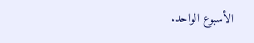الأسبوع الواحد.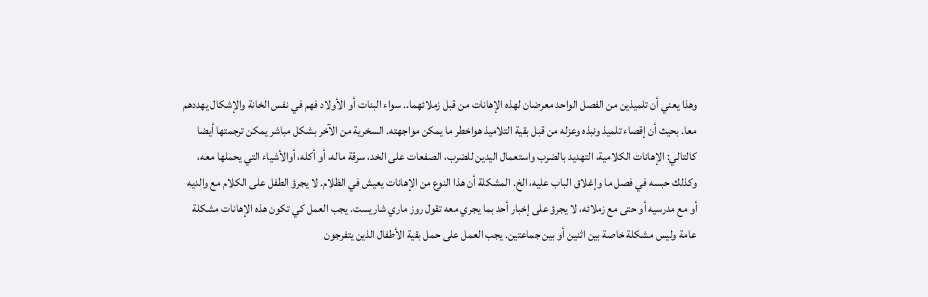وهذا يعني أن تلميذين من الفصل الواحد معرضان لهذه الإهانات من قبل زملائهما.. سواء البنات أو الأولاد فهم في نفس الخانة والإشكال يهددهم معا. بحيث أن إقصاء تلميذ ونبذه وعزله من قبل بقية التلاميذ هواخطر ما يمكن مواجهته. السخرية من الآخر بشكل مباشر يمكن ترجمتها أيضا كالتالي: الإهانات الكلامية، التهديد بالضرب واستعمال اليدين للضرب، الصفعات على الخد، سرقة ماله، أو أكله، أوالأشياء التي يحملها معه، وكذلك حبسه في فصل ما وإغلاق الباب عليه، الخ. المشكلة أن هذا النوع من الإهانات يعيش في الظلام. لا يجرؤ الطفل على الكلام مع والديه أو مع مدرسيه أو حتى مع زملائه، لا يجرؤ على إخبار أحد بما يجري معه تقول روز ماري شاريست. يجب العمل كي تكون هذه الإهانات مشكلة عامة وليس مشكلة خاصة بين اثنين أو بين جماعتين. يجب العمل على حمل بقية الأطفال الذين يتفرجون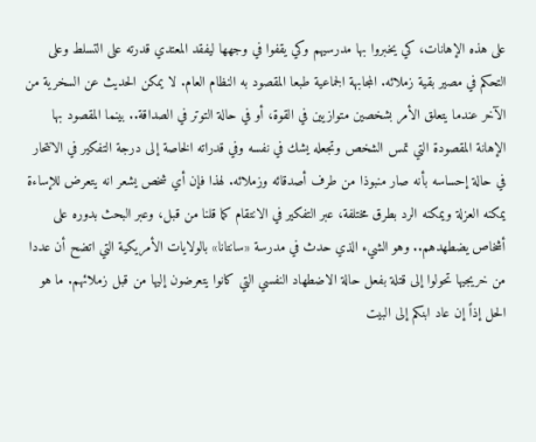على هذه الإهانات، كي يخبروا بها مدرسيهم وكي يقفوا في وجهها ليفقد المعتدي قدرته على التسلط وعلى التحكم في مصير بقية زملائه. المجابهة الجماعية طبعا المقصود به النظام العام. لا يمكن الحديث عن السخرية من الآخر عندما يتعلق الأمر بشخصين متوازيين في القوة، أو في حالة التوتر في الصداقة.. بينما المقصود بها الإهانة المقصودة التي تمس الشخص وتجعله يشك في نفسه وفي قدراته الخاصة إلى درجة التفكير في الانتحار في حالة إحساسه بأنه صار منبوذا من طرف أصدقائه وزملائه. لهذا فإن أي شخص يشعر انه يتعرض للإساءة يمكنه العزلة ويمكنه الرد بطرق مختلفة، عبر التفكير في الانتقام كما قلنا من قبل، وعبر البحث بدوره على أشخاص يضطهدهم.. وهو الشيء الذي حدث في مدرسة «سانتانا» بالولايات الأمريكية التي اتضح أن عددا من خريجيها تحولوا إلى قتلة بفعل حالة الاضطهاد النفسي التي كانوا يتعرضون إليها من قبل زملائهم. ما هو الحل إذاً إن عاد ابنكم إلى البيت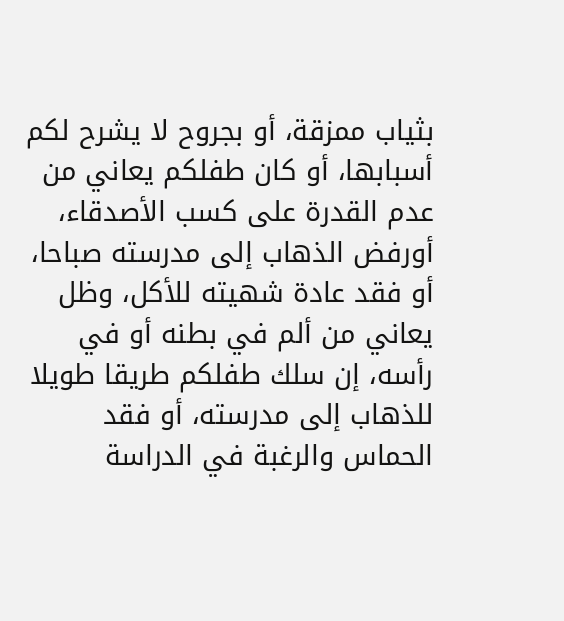بثياب ممزقة، أو بجروح لا يشرح لكم أسبابها، أو كان طفلكم يعاني من عدم القدرة على كسب الأصدقاء، أورفض الذهاب إلى مدرسته صباحا، أو فقد عادة شهيته للأكل، وظل يعاني من ألم في بطنه أو في رأسه، إن سلك طفلكم طريقا طويلا للذهاب إلى مدرسته، أو فقد الحماس والرغبة في الدراسة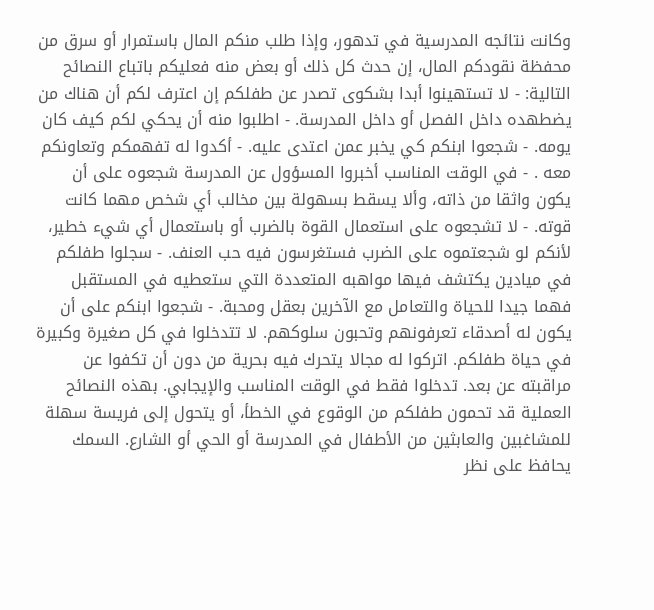وكانت نتائجه المدرسية في تدهور، وإذا طلب منكم المال باستمرار أو سرق من محفظة نقودكم المال، إن حدث كل ذلك أو بعض منه فعليكم باتباع النصائح التالية: - لا تستهينوا أبدا بشكوى تصدر عن طفلكم إن اعترف لكم أن هناك من يضطهده داخل الفصل أو داخل المدرسة. - اطلبوا منه أن يحكي لكم كيف كان يومه. - شجعوا ابنكم كي يخبر عمن اعتدى عليه. - أكدوا له تفهمكم وتعاونكم معه . - في الوقت المناسب أخبروا المسؤول عن المدرسة شجعوه على أن يكون واثقا من ذاته، وألا يسقط بسهولة بين مخالب أي شخص مهما كانت قوته. - لا تشجعوه على استعمال القوة بالضرب أو باستعمال أي شيء خطير، لأنكم لو شجعتموه على الضرب فستغرسون فيه حب العنف. - سجلوا طفلكم في ميادين يكتشف فيها مواهبه المتعددة التي ستعطيه في المستقبل فهما جيدا للحياة والتعامل مع الآخرين بعقل ومحبة. - شجعوا ابنكم على أن يكون له أصدقاء تعرفونهم وتحبون سلوكهم. لا تتدخلوا في كل صغيرة وكبيرة في حياة طفلكم. اتركوا له مجالا يتحرك فيه بحرية من دون أن تكفوا عن مراقبته عن بعد. تدخلوا فقط في الوقت المناسب والإيجابي. بهذه النصائح العملية قد تحمون طفلكم من الوقوع في الخطأ، أو يتحول إلى فريسة سهلة للمشاغبين والعابثين من الأطفال في المدرسة أو الحي أو الشارع. السمك يحافظ على نظر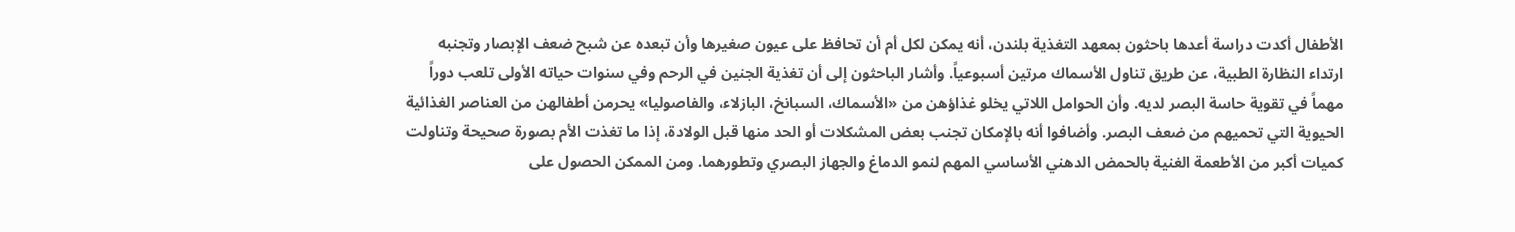الأطفال أكدت دراسة أعدها باحثون بمعهد التغذية بلندن، أنه يمكن لكل أم أن تحافظ على عيون صغيرها وأن تبعده عن شبح ضعف الإبصار وتجنبه ارتداء النظارة الطبية، عن طريق تناول الأسماك مرتين أسبوعياً. وأشار الباحثون إلى أن تغذية الجنين في الرحم وفي سنوات حياته الأولى تلعب دوراً مهماً في تقوية حاسة البصر لديه. وأن الحوامل اللاتي يخلو غذاؤهن من «الأسماك، السبانخ، البازلاء، والفاصوليا» يحرمن أطفالهن من العناصر الغذائية الحيوية التي تحميهم من ضعف البصر. وأضافوا أنه بالإمكان تجنب بعض المشكلات أو الحد منها قبل الولادة، إذا ما تغذت الأم بصورة صحيحة وتناولت كميات أكبر من الأطعمة الغنية بالحمض الدهني الأساسي المهم لنمو الدماغ والجهاز البصري وتطورهما. ومن الممكن الحصول على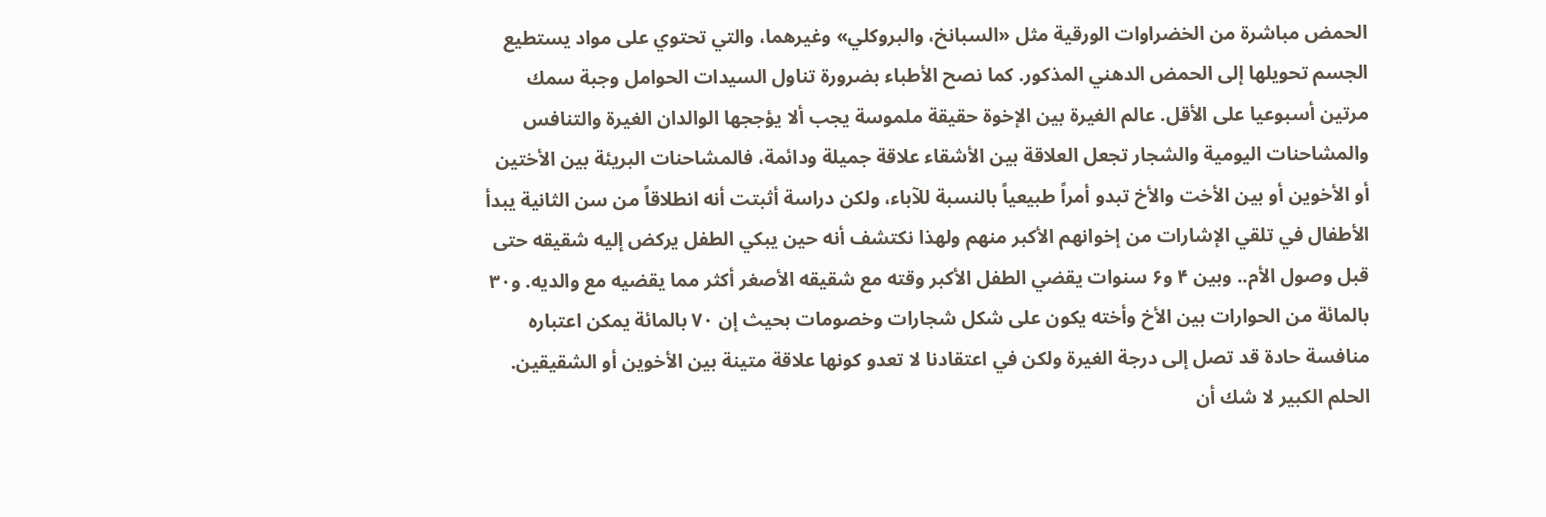الحمض مباشرة من الخضراوات الورقية مثل «السبانخ، والبروكلي» وغيرهما، والتي تحتوي على مواد يستطيع الجسم تحويلها إلى الحمض الدهني المذكور. كما نصح الأطباء بضرورة تناول السيدات الحوامل وجبة سمك مرتين أسبوعيا على الأقل. عالم الغيرة بين الإخوة حقيقة ملموسة يجب ألا يؤججها الوالدان الغيرة والتنافس والمشاحنات اليومية والشجار تجعل العلاقة بين الأشقاء علاقة جميلة ودائمة، فالمشاحنات البريئة بين الأختين أو الأخوين أو بين الأخت والأخ تبدو أمراً طبيعياً بالنسبة للآباء، ولكن دراسة أثبتت أنه انطلاقاً من سن الثانية يبدأ الأطفال في تلقي الإشارات من إخوانهم الأكبر منهم ولهذا نكتشف أنه حين يبكي الطفل يركض إليه شقيقه حتى قبل وصول الأم.. وبين ۴ و۶ سنوات يقضي الطفل الأكبر وقته مع شقيقه الأصغر أكثر مما يقضيه مع والديه. و۳۰ بالمائة من الحوارات بين الأخ وأخته يكون على شكل شجارات وخصومات بحيث إن ۷۰ بالمائة يمكن اعتباره منافسة حادة قد تصل إلى درجة الغيرة ولكن في اعتقادنا لا تعدو كونها علاقة متينة بين الأخوين أو الشقيقين. الحلم الكبير لا شك أن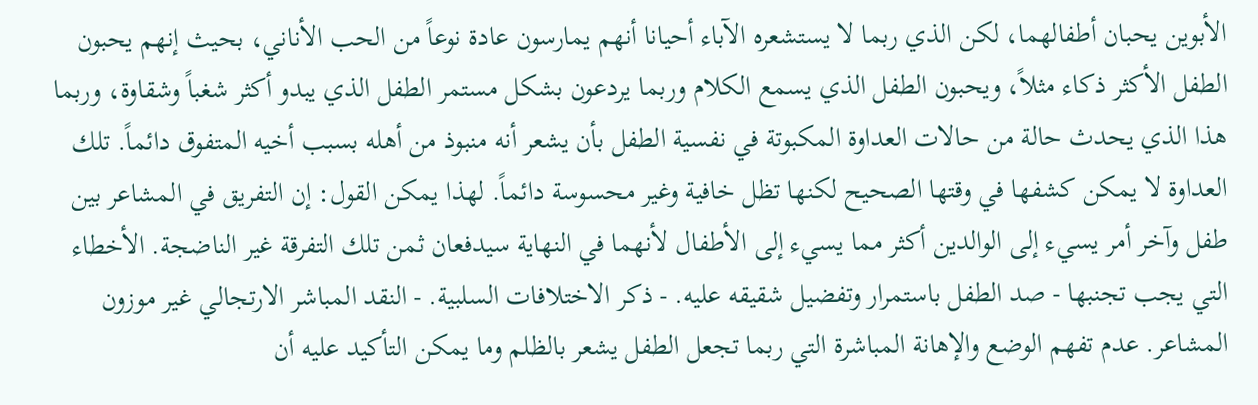الأبوين يحبان أطفالهما، لكن الذي ربما لا يستشعره الآباء أحيانا أنهم يمارسون عادة نوعاً من الحب الأناني، بحيث إنهم يحبون الطفل الأكثر ذكاء مثلاً، ويحبون الطفل الذي يسمع الكلام وربما يردعون بشكل مستمر الطفل الذي يبدو أكثر شغباً وشقاوة، وربما هذا الذي يحدث حالة من حالات العداوة المكبوتة في نفسية الطفل بأن يشعر أنه منبوذ من أهله بسبب أخيه المتفوق دائماً. تلك العداوة لا يمكن كشفها في وقتها الصحيح لكنها تظل خافية وغير محسوسة دائماً. لهذا يمكن القول: إن التفريق في المشاعر بين طفل وآخر أمر يسيء إلى الوالدين أكثر مما يسيء إلى الأطفال لأنهما في النهاية سيدفعان ثمن تلك التفرقة غير الناضجة. الأخطاء التي يجب تجنبها - صد الطفل باستمرار وتفضيل شقيقه عليه. - ذكر الاختلافات السلبية. - النقد المباشر الارتجالي غير موزون المشاعر. عدم تفهم الوضع والإهانة المباشرة التي ربما تجعل الطفل يشعر بالظلم وما يمكن التأكيد عليه أن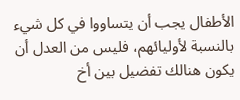الأطفال يجب أن يتساووا في كل شيء بالنسبة لأوليائهم، فليس من العدل أن يكون هنالك تفضيل بين أخ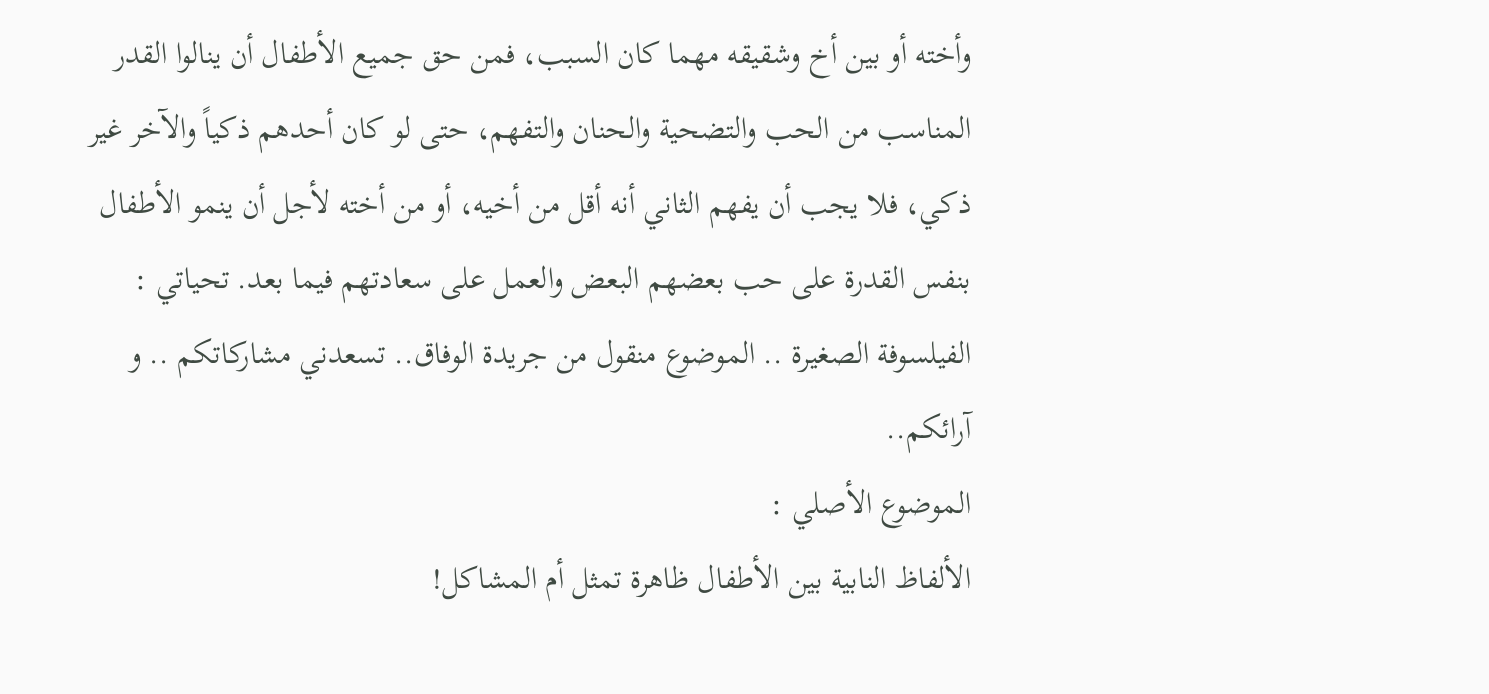وأخته أو بين أخ وشقيقه مهما كان السبب، فمن حق جميع الأطفال أن ينالوا القدر المناسب من الحب والتضحية والحنان والتفهم، حتى لو كان أحدهم ذكياً والآخر غير ذكي، فلا يجب أن يفهم الثاني أنه أقل من أخيه، أو من أخته لأجل أن ينمو الأطفال بنفس القدرة على حب بعضهم البعض والعمل على سعادتهم فيما بعد. تحياتي : الفيلسوفة الصغيرة .. الموضوع منقول من جريدة الوفاق.. تسعدني مشاركاتكم .. و آرائكم..
الموضوع الأصلي :
الألفاظ النابية بين الأطفال ظاهرة تمثل أم المشاكل!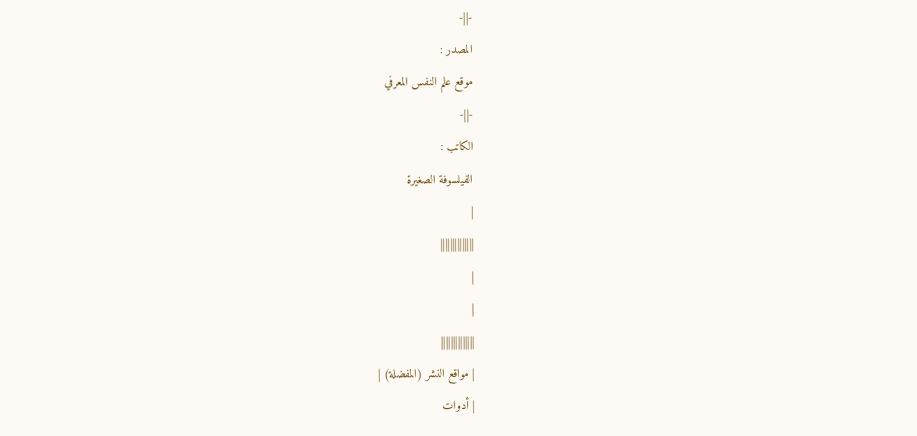-||-
المصدر :
موقع علم النفس المعرفي
-||-
الكاتب :
الفيلسوفة الصغيرة
|
||||||||||||||
|
|
||||||||||||||
| مواقع النشر (المفضلة) |
| أدوات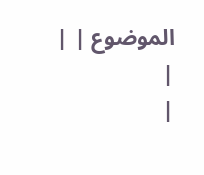الموضوع | |
|
|